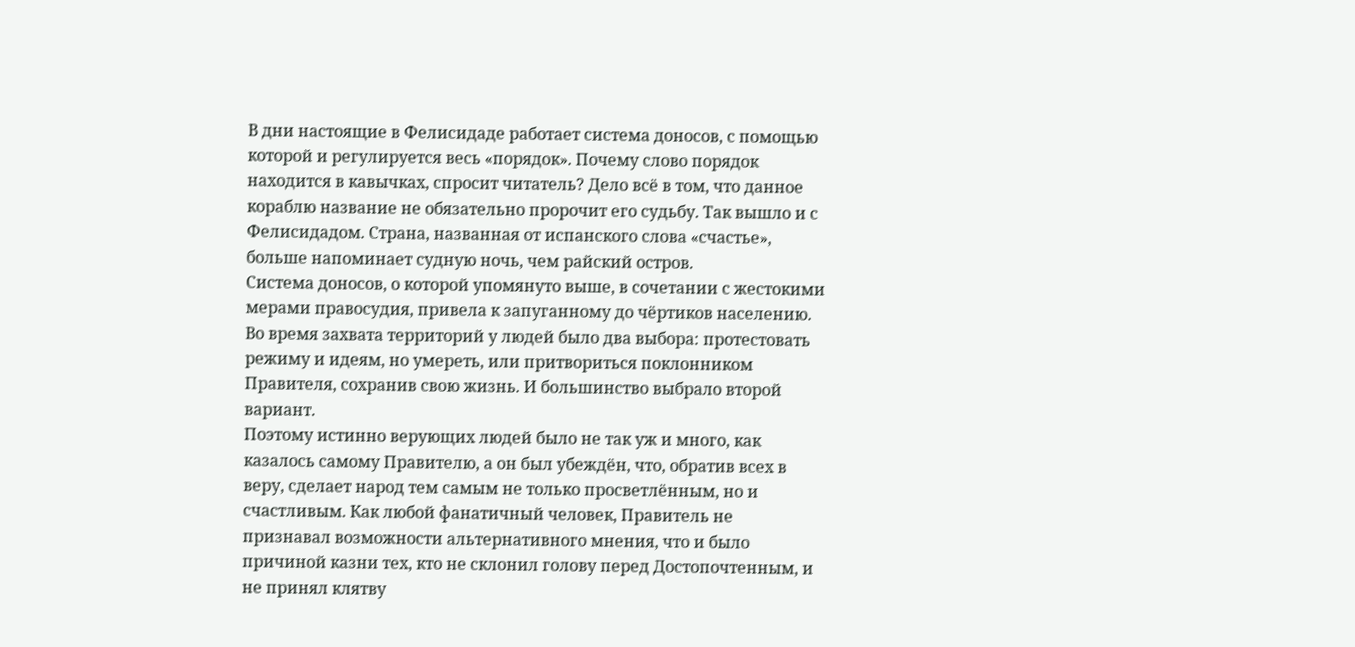В дни настоящие в Фелисидаде работает система доносов, с помощью которой и регулируется весь «порядок». Почему слово порядок находится в кавычках, спросит читатель? Дело всё в том, что данное кораблю название не обязательно пророчит его судьбу. Так вышло и с Фелисидадом. Страна, названная от испанского слова «счастье», больше напоминает судную ночь, чем райский остров.
Система доносов, о которой упомянуто выше, в сочетании с жестокими мерами правосудия, привела к запуганному до чёртиков населению. Во время захвата территорий у людей было два выбора: протестовать режиму и идеям, но умереть, или притвориться поклонником Правителя, сохранив свою жизнь. И большинство выбрало второй вариант.
Поэтому истинно верующих людей было не так уж и много, как казалось самому Правителю, а он был убеждён, что, обратив всех в веру, сделает народ тем самым не только просветлённым, но и счастливым. Как любой фанатичный человек, Правитель не признавал возможности альтернативного мнения, что и было причиной казни тех, кто не склонил голову перед Достопочтенным, и не принял клятву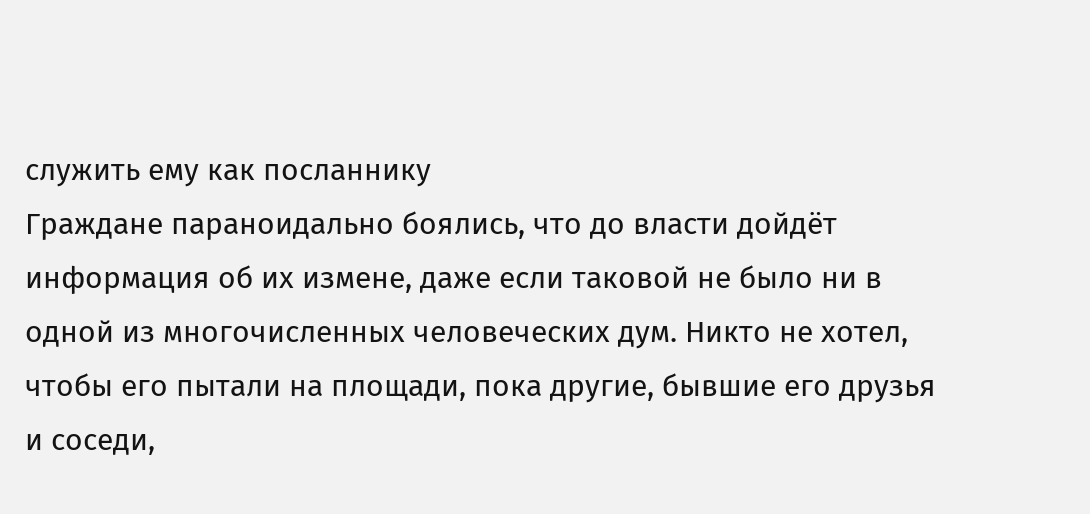служить ему как посланнику
Граждане параноидально боялись, что до власти дойдёт информация об их измене, даже если таковой не было ни в одной из многочисленных человеческих дум. Никто не хотел, чтобы его пытали на площади, пока другие, бывшие его друзья и соседи,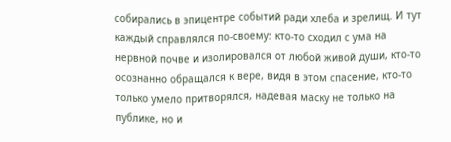собирались в эпицентре событий ради хлеба и зрелищ. И тут каждый справлялся по-своему: кто-то сходил с ума на нервной почве и изолировался от любой живой души, кто-то осознанно обращался к вере, видя в этом спасение, кто-то только умело притворялся, надевая маску не только на публике, но и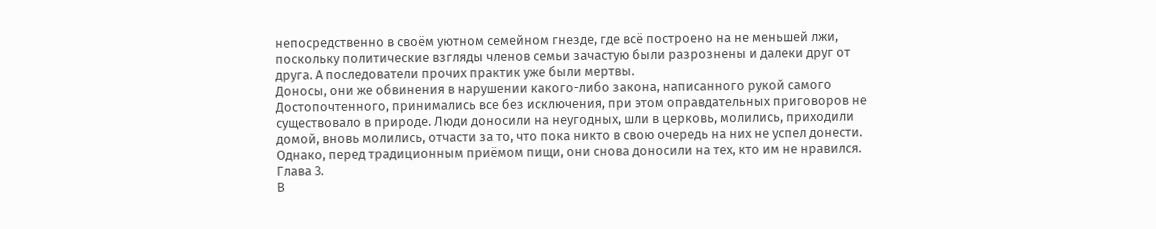непосредственно в своём уютном семейном гнезде, где всё построено на не меньшей лжи, поскольку политические взгляды членов семьи зачастую были разрознены и далеки друг от друга. А последователи прочих практик уже были мертвы.
Доносы, они же обвинения в нарушении какого-либо закона, написанного рукой самого Достопочтенного, принимались все без исключения, при этом оправдательных приговоров не существовало в природе. Люди доносили на неугодных, шли в церковь, молились, приходили домой, вновь молились, отчасти за то, что пока никто в свою очередь на них не успел донести. Однако, перед традиционным приёмом пищи, они снова доносили на тех, кто им не нравился.
Глава 3.
В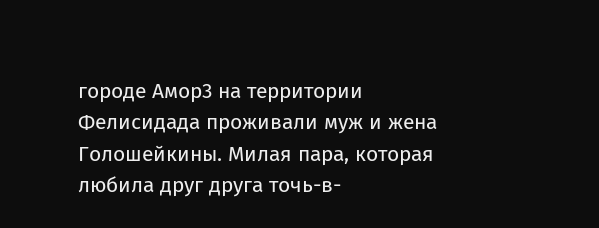городе Амор3 на территории Фелисидада проживали муж и жена Голошейкины. Милая пара, которая любила друг друга точь-в-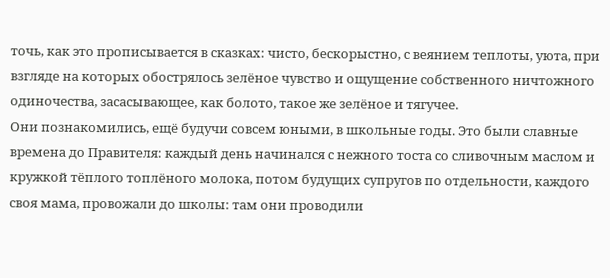точь, как это прописывается в сказках: чисто, бескорыстно, с веянием теплоты, уюта, при взгляде на которых обострялось зелёное чувство и ощущение собственного ничтожного одиночества, засасывающее, как болото, такое же зелёное и тягучее.
Они познакомились, ещё будучи совсем юными, в школьные годы. Это были славные времена до Правителя: каждый день начинался с нежного тоста со сливочным маслом и кружкой тёплого топлёного молока, потом будущих супругов по отдельности, каждого своя мама, провожали до школы: там они проводили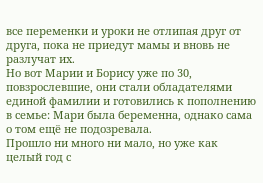все переменки и уроки не отлипая друг от друга, пока не приедут мамы и вновь не разлучат их.
Но вот Марии и Борису уже по 30, повзрослевшие, они стали обладателями единой фамилии и готовились к пополнению в семье: Мари была беременна, однако сама о том ещё не подозревала.
Прошло ни много ни мало, но уже как целый год с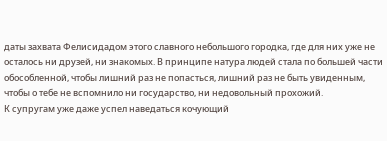даты захвата Фелисидадом этого славного небольшого городка, где для них уже не осталось ни друзей, ни знакомых. В принципе натура людей стала по большей части обособленной, чтобы лишний раз не попасться, лишний раз не быть увиденным, чтобы о тебе не вспомнило ни государство, ни недовольный прохожий.
К супругам уже даже успел наведаться кочующий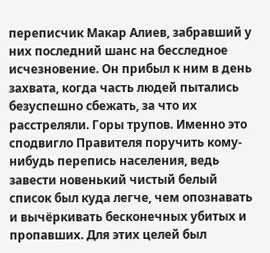переписчик Макар Алиев, забравший у них последний шанс на бесследное исчезновение. Он прибыл к ним в день захвата, когда часть людей пытались безуспешно сбежать, за что их расстреляли. Горы трупов. Именно это сподвигло Правителя поручить кому-нибудь перепись населения, ведь завести новенький чистый белый список был куда легче, чем опознавать и вычёркивать бесконечных убитых и пропавших. Для этих целей был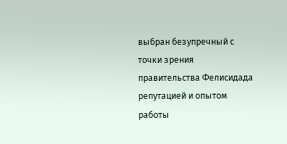выбран безупречный с точки зрения правительства Фелисидада репутацией и опытом работы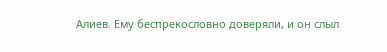Алиев. Ему беспрекословно доверяли, и он слыл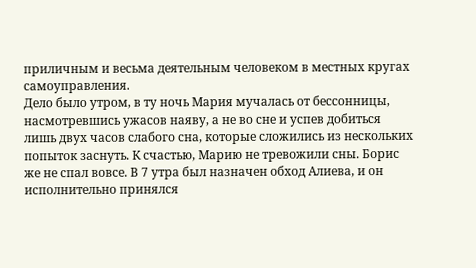приличным и весьма деятельным человеком в местных кругах самоуправления.
Дело было утром, в ту ночь Мария мучалась от бессонницы, насмотревшись ужасов наяву, а не во сне и успев добиться лишь двух часов слабого сна, которые сложились из нескольких попыток заснуть. К счастью, Марию не тревожили сны. Борис же не спал вовсе. В 7 утра был назначен обход Алиева, и он исполнительно принялся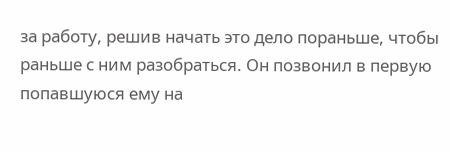за работу, решив начать это дело пораньше, чтобы раньше с ним разобраться. Он позвонил в первую попавшуюся ему на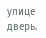улице дверь.